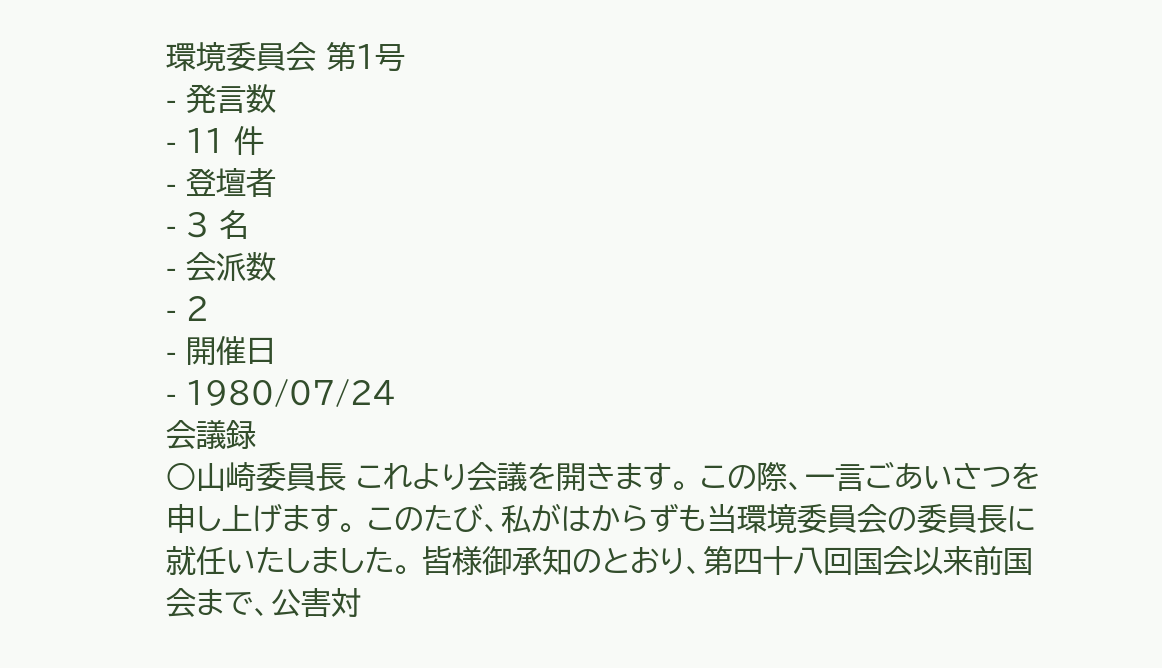環境委員会 第1号
- 発言数
- 11 件
- 登壇者
- 3 名
- 会派数
- 2
- 開催日
- 1980/07/24
会議録
○山崎委員長 これより会議を開きます。 この際、一言ごあいさつを申し上げます。 このたび、私がはからずも当環境委員会の委員長に就任いたしました。 皆様御承知のとおり、第四十八回国会以来前国会まで、公害対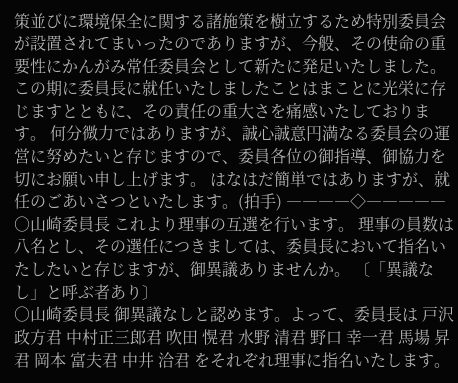策並びに環境保全に関する諸施策を樹立するため特別委員会が設置されてまいったのでありますが、今般、その使命の重要性にかんがみ常任委員会として新たに発足いたしました。 この期に委員長に就任いたしましたことはまことに光栄に存じますとともに、その責任の重大さを痛感いたしております。 何分微力ではありますが、誠心誠意円満なる委員会の運営に努めたいと存じますので、委員各位の御指導、御協力を切にお願い申し上げます。 はなはだ簡単ではありますが、就任のごあいさつといたします。(拍手) ――――◇―――――
○山崎委員長 これより理事の互選を行います。 理事の員数は八名とし、その選任につきましては、委員長において指名いたしたいと存じますが、御異議ありませんか。 〔「異議なし」と呼ぶ者あり〕
○山崎委員長 御異議なしと認めます。よって、委員長は 戸沢 政方君 中村正三郎君 吹田 愰君 水野 清君 野口 幸一君 馬場 昇君 岡本 富夫君 中井 洽君 をそれぞれ理事に指名いたします。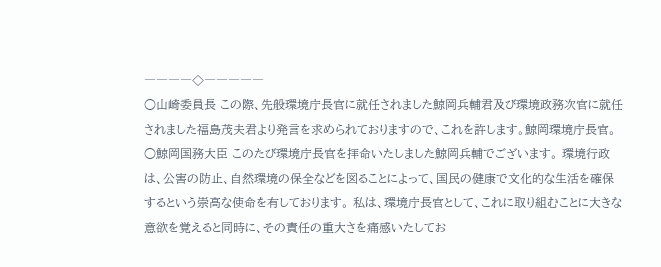――――◇―――――
○山崎委員長 この際、先般環境庁長官に就任されました鯨岡兵輔君及び環境政務次官に就任されました福島茂夫君より発言を求められておりますので、これを許します。鯨岡環境庁長官。
○鯨岡国務大臣 このたび環境庁長官を拝命いたしました鯨岡兵輔でございます。 環境行政は、公害の防止、自然環境の保全などを図ることによって、国民の健康で文化的な生活を確保するという崇高な使命を有しております。 私は、環境庁長官として、これに取り組むことに大きな意欲を覚えると同時に、その責任の重大さを痛感いたしてお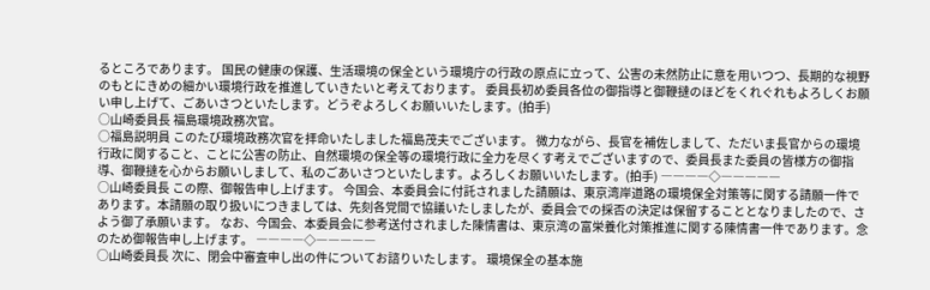るところであります。 国民の健康の保護、生活環境の保全という環境庁の行政の原点に立って、公害の未然防止に意を用いつつ、長期的な視野のもとにきめの細かい環境行政を推進していきたいと考えております。 委員長初め委員各位の御指導と御鞭撻のほどをくれぐれもよろしくお願い申し上げて、ごあいさつといたします。どうぞよろしくお願いいたします。(拍手)
○山崎委員長 福島環境政務次官。
○福島説明員 このたび環境政務次官を拝命いたしました福島茂夫でございます。 微力ながら、長官を補佐しまして、ただいま長官からの環境行政に関すること、ことに公害の防止、自然環境の保全等の環境行政に全力を尽くす考えでございますので、委員長また委員の皆様方の御指導、御鞭撻を心からお願いしまして、私のごあいさつといたします。よろしくお願いいたします。(拍手) ――――◇―――――
○山崎委員長 この際、御報告申し上げます。 今国会、本委員会に付託されました請願は、東京湾岸道路の環境保全対策等に関する請願一件であります。本請願の取り扱いにつきましては、先刻各党間で協議いたしましたが、委員会での採否の決定は保留することとなりましたので、さよう御了承願います。 なお、今国会、本委員会に参考送付されました陳情書は、東京湾の富栄養化対策推進に関する陳情書一件であります。念のため御報告申し上げます。 ――――◇―――――
○山崎委員長 次に、閉会中審査申し出の件についてお諮りいたします。 環境保全の基本施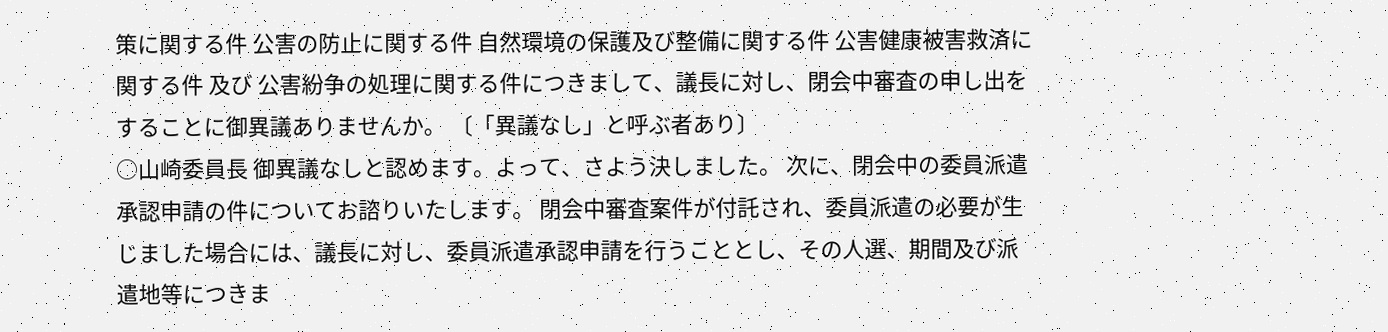策に関する件 公害の防止に関する件 自然環境の保護及び整備に関する件 公害健康被害救済に関する件 及び 公害紛争の処理に関する件につきまして、議長に対し、閉会中審査の申し出をすることに御異議ありませんか。 〔「異議なし」と呼ぶ者あり〕
○山崎委員長 御異議なしと認めます。よって、さよう決しました。 次に、閉会中の委員派遣承認申請の件についてお諮りいたします。 閉会中審査案件が付託され、委員派遣の必要が生じました場合には、議長に対し、委員派遣承認申請を行うこととし、その人選、期間及び派遣地等につきま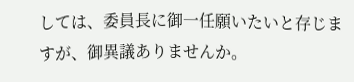しては、委員長に御一任願いたいと存じますが、御異議ありませんか。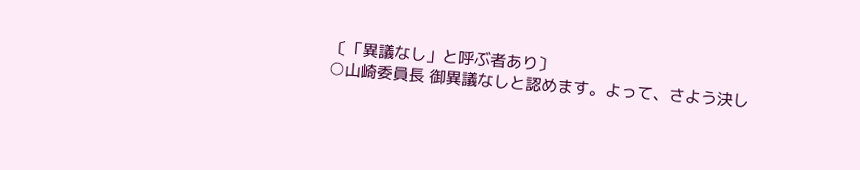〔「異議なし」と呼ぶ者あり〕
○山崎委員長 御異議なしと認めます。よって、さよう決し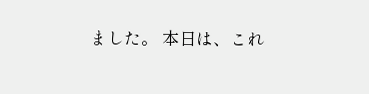ました。 本日は、これ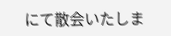にて散会いたしま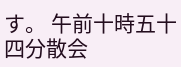す。 午前十時五十四分散会